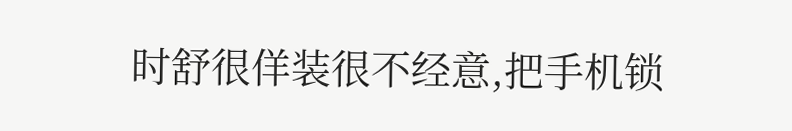时舒很佯装很不经意,把手机锁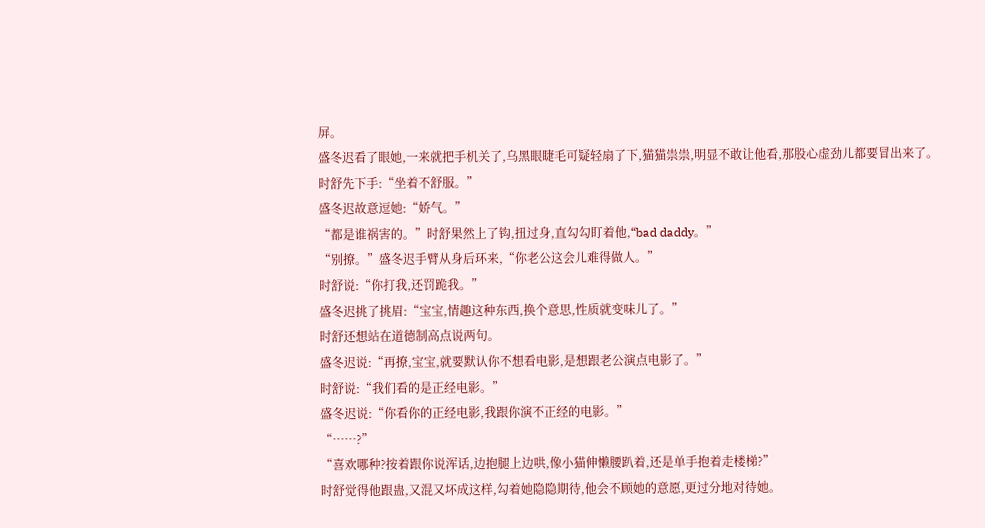屏。
盛冬迟看了眼她,一来就把手机关了,乌黑眼睫毛可疑轻扇了下,猫猫祟祟,明显不敢让他看,那股心虚劲儿都要冒出来了。
时舒先下手:“坐着不舒服。”
盛冬迟故意逗她:“娇气。”
“都是谁祸害的。”时舒果然上了钩,扭过身,直勾勾盯着他,“bad daddy。”
“别撩。”盛冬迟手臂从身后环来,“你老公这会儿难得做人。”
时舒说:“你打我,还罚跪我。”
盛冬迟挑了挑眉:“宝宝,情趣这种东西,换个意思,性质就变味儿了。”
时舒还想站在道德制高点说两句。
盛冬迟说:“再撩,宝宝,就要默认你不想看电影,是想跟老公演点电影了。”
时舒说:“我们看的是正经电影。”
盛冬迟说:“你看你的正经电影,我跟你演不正经的电影。”
“……?”
“喜欢哪种?按着跟你说浑话,边抱腿上边哄,像小猫伸懒腰趴着,还是单手抱着走楼梯?”
时舒觉得他跟蛊,又混又坏成这样,勾着她隐隐期待,他会不顾她的意愿,更过分地对待她。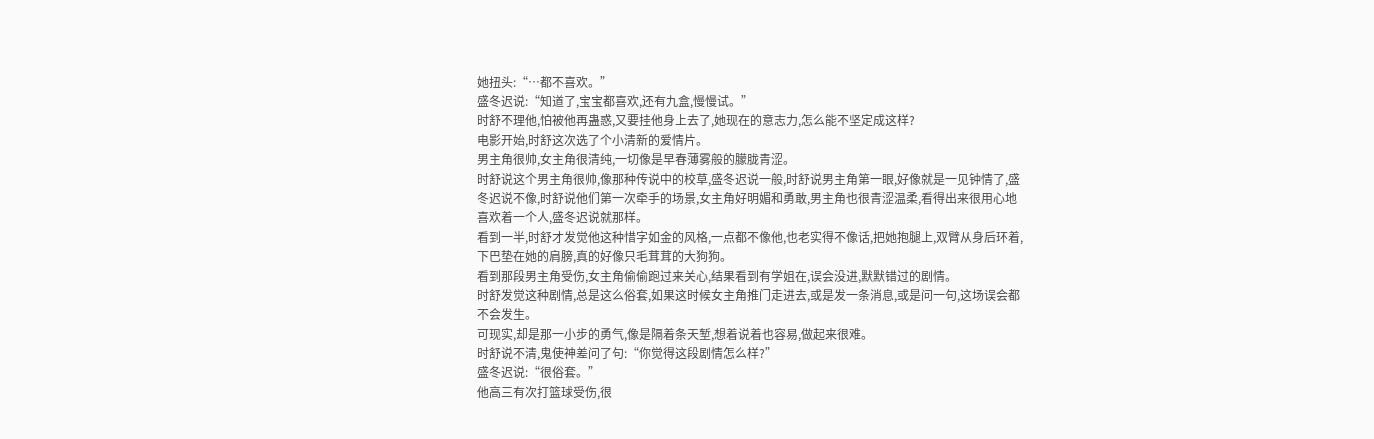她扭头:“…都不喜欢。”
盛冬迟说:“知道了,宝宝都喜欢,还有九盒,慢慢试。”
时舒不理他,怕被他再蛊惑,又要挂他身上去了,她现在的意志力,怎么能不坚定成这样?
电影开始,时舒这次选了个小清新的爱情片。
男主角很帅,女主角很清纯,一切像是早春薄雾般的朦胧青涩。
时舒说这个男主角很帅,像那种传说中的校草,盛冬迟说一般,时舒说男主角第一眼,好像就是一见钟情了,盛冬迟说不像,时舒说他们第一次牵手的场景,女主角好明媚和勇敢,男主角也很青涩温柔,看得出来很用心地喜欢着一个人,盛冬迟说就那样。
看到一半,时舒才发觉他这种惜字如金的风格,一点都不像他,也老实得不像话,把她抱腿上,双臂从身后环着,下巴垫在她的肩膀,真的好像只毛茸茸的大狗狗。
看到那段男主角受伤,女主角偷偷跑过来关心,结果看到有学姐在,误会没进,默默错过的剧情。
时舒发觉这种剧情,总是这么俗套,如果这时候女主角推门走进去,或是发一条消息,或是问一句,这场误会都不会发生。
可现实,却是那一小步的勇气,像是隔着条天堑,想着说着也容易,做起来很难。
时舒说不清,鬼使神差问了句:“你觉得这段剧情怎么样?”
盛冬迟说:“很俗套。”
他高三有次打篮球受伤,很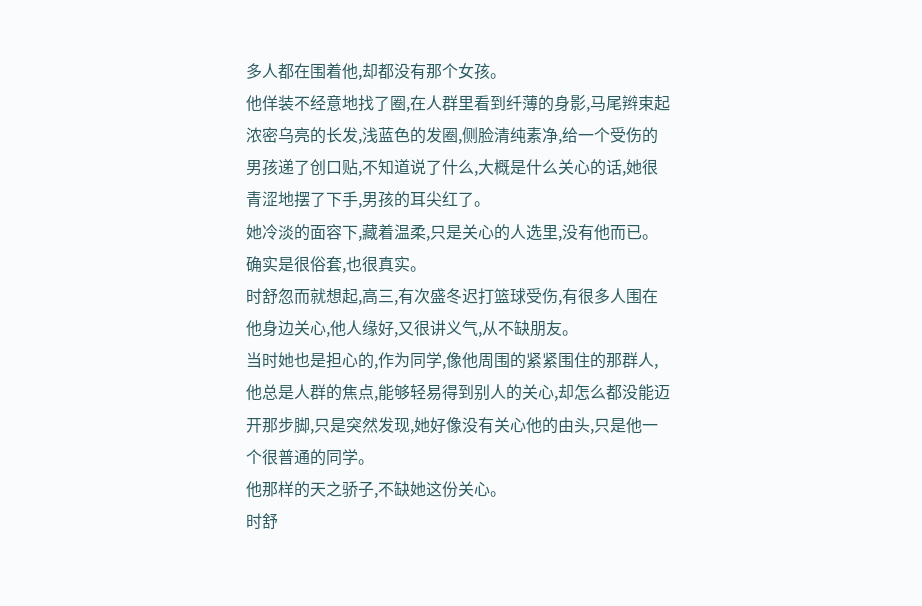多人都在围着他,却都没有那个女孩。
他佯装不经意地找了圈,在人群里看到纤薄的身影,马尾辫束起浓密乌亮的长发,浅蓝色的发圈,侧脸清纯素净,给一个受伤的男孩递了创口贴,不知道说了什么,大概是什么关心的话,她很青涩地摆了下手,男孩的耳尖红了。
她冷淡的面容下,藏着温柔,只是关心的人选里,没有他而已。
确实是很俗套,也很真实。
时舒忽而就想起,高三,有次盛冬迟打篮球受伤,有很多人围在他身边关心,他人缘好,又很讲义气,从不缺朋友。
当时她也是担心的,作为同学,像他周围的紧紧围住的那群人,他总是人群的焦点,能够轻易得到别人的关心,却怎么都没能迈开那步脚,只是突然发现,她好像没有关心他的由头,只是他一个很普通的同学。
他那样的天之骄子,不缺她这份关心。
时舒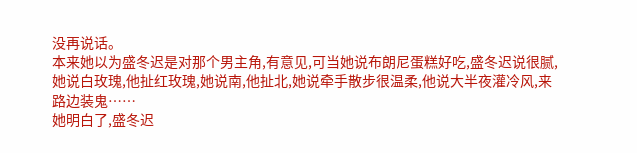没再说话。
本来她以为盛冬迟是对那个男主角,有意见,可当她说布朗尼蛋糕好吃,盛冬迟说很腻,她说白玫瑰,他扯红玫瑰,她说南,他扯北,她说牵手散步很温柔,他说大半夜灌冷风,来路边装鬼……
她明白了,盛冬迟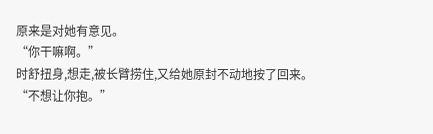原来是对她有意见。
“你干嘛啊。”
时舒扭身,想走,被长臂捞住,又给她原封不动地按了回来。
“不想让你抱。”